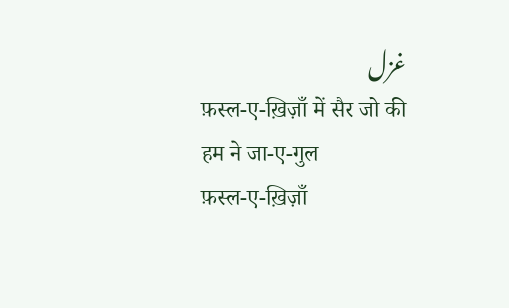غزل
फ़स्ल-ए-ख़िज़ाँ में सैर जो की हम ने जा-ए-गुल
फ़स्ल-ए-ख़िज़ाँ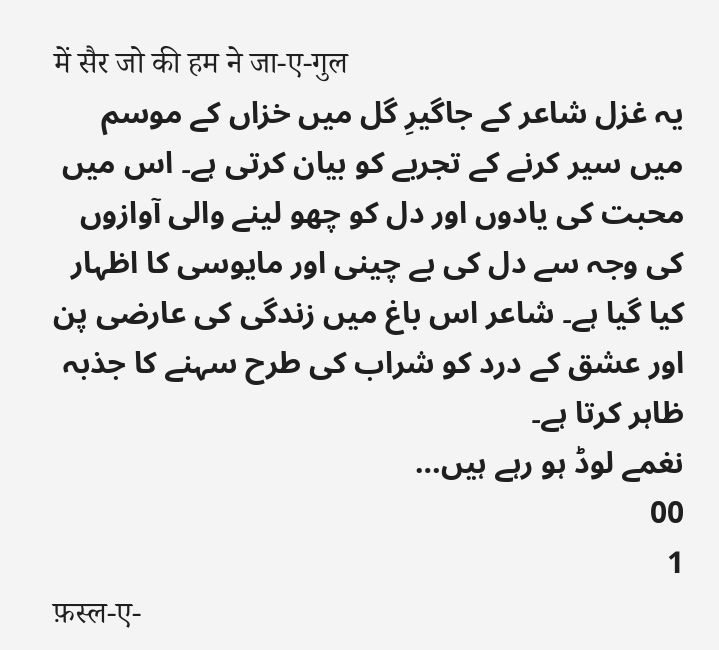में सैर जो की हम ने जा-ए-गुल
یہ غزل شاعر کے جاگیرِ گل میں خزاں کے موسم میں سیر کرنے کے تجربے کو بیان کرتی ہے۔ اس میں محبت کی یادوں اور دل کو چھو لینے والی آوازوں کی وجہ سے دل کی بے چینی اور مایوسی کا اظہار کیا گیا ہے۔ شاعر اس باغ میں زندگی کی عارضی پن اور عشق کے درد کو شراب کی طرح سہنے کا جذبہ ظاہر کرتا ہے۔
نغمے لوڈ ہو رہے ہیں…
00
1
फ़स्ल-ए-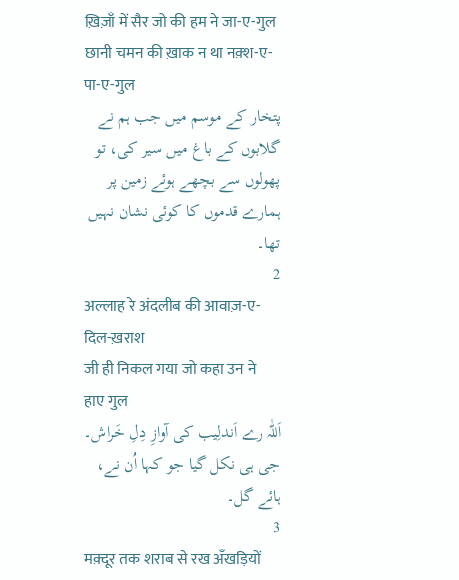ख़िज़ाँ में सैर जो की हम ने जा-ए-गुल
छानी चमन की ख़ाक न था नक़्श-ए-पा-ए-गुल
پتخار کے موسم میں جب ہم نے گلابوں کے باغ میں سیر کی، تو پھولوں سے بچھے ہوئے زمین پر ہمارے قدموں کا کوئی نشان نہیں تھا۔
2
अल्लाह रे अंदलीब की आवाज़-ए-दिल-ख़राश
जी ही निकल गया जो कहा उन ने हाए गुल
اَللّٰہ رے اَندلِیب کی آوازِ دِلِ خَراش۔ جی ہی نکل گیا جو کہا اُن نے، ہائے گل۔
3
मक़्दूर तक शराब से रख अँखड़ियों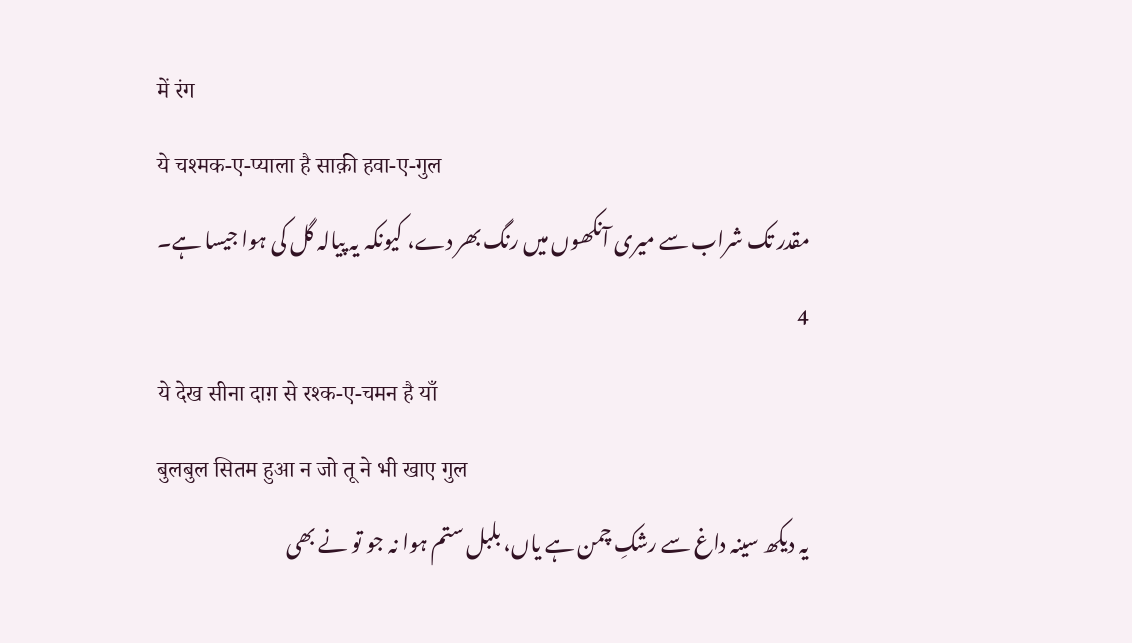में रंग
ये चश्मक-ए-प्याला है साक़ी हवा-ए-गुल
مقدر تک شراب سے میری آنکھوں میں رنگ بھر دے، کیونکہ یہ پیالہ گل کی ہوا جیسا ہے۔
4
ये देख सीना दाग़ से रश्क-ए-चमन है याँ
बुलबुल सितम हुआ न जो तू ने भी खाए गुल
یہ دیکھ سینہ داغ سے رشکِ چمن ہے یاں، بلبل ستم ہوا نہ جو تو نے بھی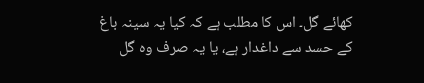کھائے گل۔ اس کا مطلب ہے کہ کیا یہ سینہ باغ کے حسد سے داغدار ہے، یا یہ صرف وہ گل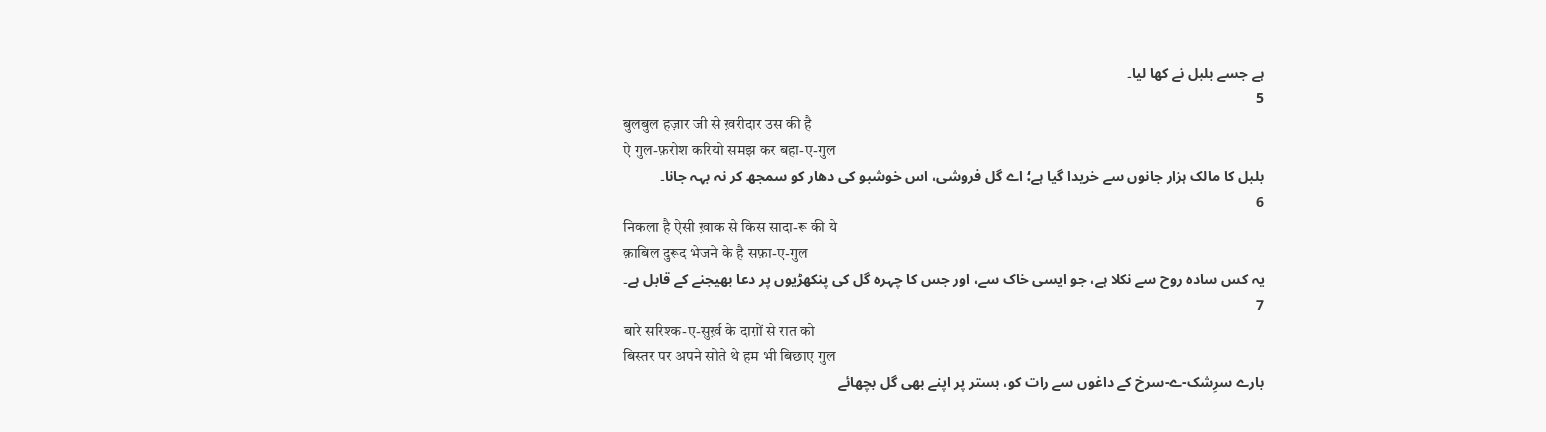ہے جسے بلبل نے کھا لیا۔
5
बुलबुल हज़ार जी से ख़रीदार उस की है
ऐ गुल-फ़रोश करियो समझ कर बहा-ए-गुल
بلبل کا مالک ہزار جانوں سے خریدا گیا ہے؛ اے گل فروشی، اس خوشبو کی دھار کو سمجھ کر نہ بہہ جانا۔
6
निकला है ऐसी ख़ाक से किस सादा-रू की ये
क़ाबिल दुरूद भेजने के है सफ़ा-ए-गुल
یہ کس سادہ روح سے نکلا ہے، جو ایسی خاک سے، اور جس کا چہرہ گل کی پنکھڑیوں پر دعا بھیجنے کے قابل ہے۔
7
बारे सरिश्क-ए-सुर्ख़ के दाग़ों से रात को
बिस्तर पर अपने सोते थे हम भी बिछाए गुल
بارے سرِشک-ے-سرخ کے داغوں سے رات کو، بستر پر اپنے بھی گل بچھائے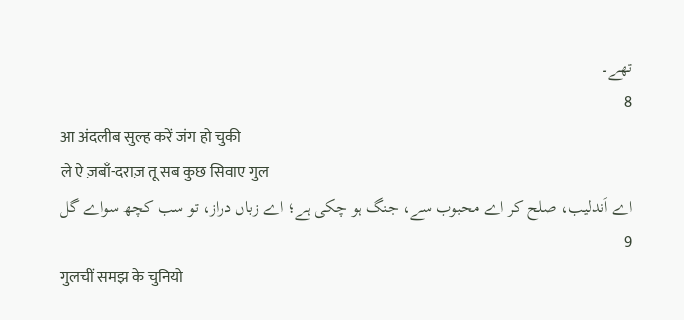تھے۔
8
आ अंदलीब सुल्ह करें जंग हो चुकी
ले ऐ ज़बाँ-दराज़ तू सब कुछ सिवाए गुल
اے اَندلیب، صلح کر اے محبوب سے، جنگ ہو چکی ہے؛ اے زباں دراز، تو سب کچھ سواے گل
9
गुलचीं समझ के चुनियो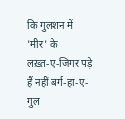कि गुलशन में 'मीर' के
लख़्त-ए-जिगर पड़े हैं नहीं बर्ग-हा-ए-गुल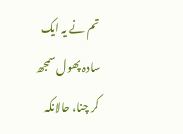تم نے یہ ایک سادہ پھول سمجھ کر چنا، حالانکہ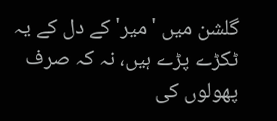گلشن میں 'میر' کے دل کے یہ ٹکڑے پڑے ہیں، نہ کہ صرف پھولوں کی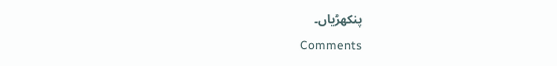پنکھڑیاں۔
Comments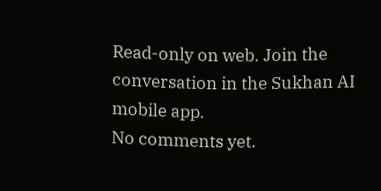Read-only on web. Join the conversation in the Sukhan AI mobile app.
No comments yet.